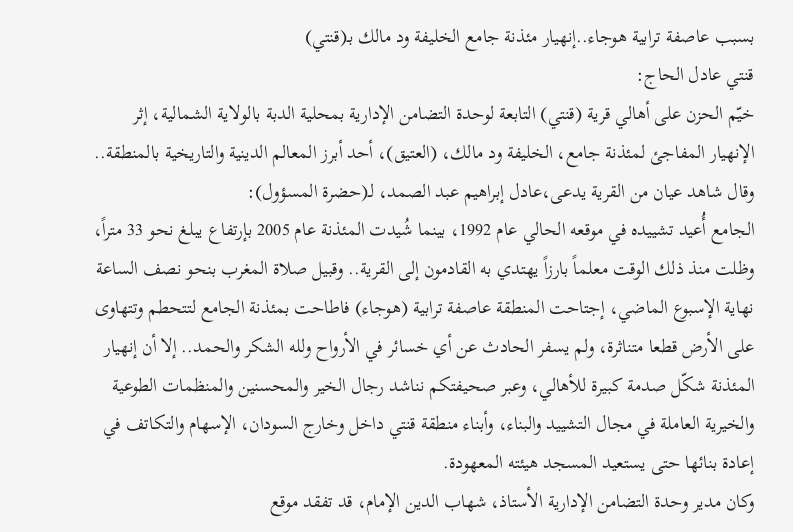بسبب عاصفة ترابية هوجاء..إنهيار مئذنة جامع الخليفة ود مالك بـ(قنتي)
قنتي عادل الحاج:
خيّم الحزن على أهالي قرية (قنتي) التابعة لوحدة التضامن الإدارية بمحلية الدبة بالولاية الشمالية، إثر الإنهيار المفاجئ لمئذنة جامع، الخليفة ود مالك، (العتيق)، أحد أبرز المعالم الدينية والتاريخية بالمنطقة.. وقال شاهد عيان من القرية يدعى،عادل إبراهيم عبد الصمد، لـ(حضرة المسؤول):
الجامع أُعيد تشييده في موقعه الحالي عام 1992، بينما شُيدت المئذنة عام 2005 بإرتفاع يبلغ نحو 33 متراً، وظلت منذ ذلك الوقت معلماً بارزاً يهتدي به القادمون إلى القرية.. وقبيل صلاة المغرب بنحو نصف الساعة نهاية الإسبوع الماضي، إجتاحت المنطقة عاصفة ترابية (هوجاء) فاطاحت بمئذنة الجامع لتتحطم وتتهاوى على الأرض قطعا متناثرة، ولم يسفر الحادث عن أي خسائر في الأرواح ولله الشكر والحمد.. إلا أن إنهيار المئذنة شكّل صدمة كبيرة للأهالي، وعبر صحيفتكم نناشد رجال الخير والمحسنين والمنظمات الطوعية والخيرية العاملة في مجال التشييد والبناء، وأبناء منطقة قنتي داخل وخارج السودان، الإسهام والتكاتف في إعادة بنائها حتى يستعيد المسجد هيئته المعهودة.
وكان مدير وحدة التضامن الإدارية الأستاذ، شهاب الدين الإمام، قد تفقد موقع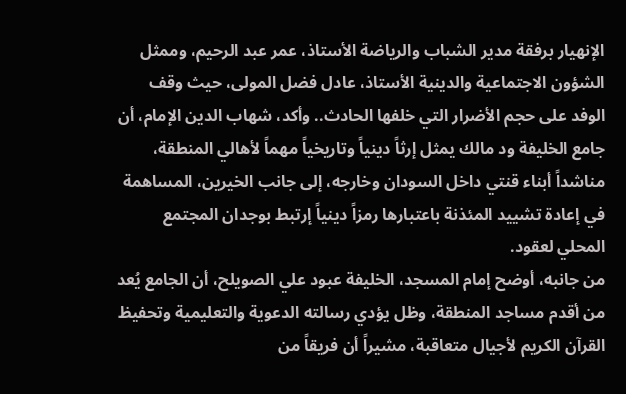الإنهيار برفقة مدير الشباب والرياضة الأستاذ، عمر عبد الرحيم، وممثل الشؤون الاجتماعية والدينية الأستاذ، عادل فضل المولى، حيث وقف الوفد على حجم الأضرار التي خلفها الحادث.. وأكد، شهاب الدين الإمام، أن جامع الخليفة ود مالك يمثل إرثاً دينياً وتاريخياً مهماً لأهالي المنطقة، مناشداً أبناء قنتي داخل السودان وخارجه، إلى جانب الخيرين، المساهمة في إعادة تشييد المئذنة باعتبارها رمزاً دينياً إرتبط بوجدان المجتمع المحلي لعقود.
من جانبه، أوضح إمام المسجد، الخليفة عبود علي الصويلح، أن الجامع يُعد من أقدم مساجد المنطقة، وظل يؤدي رسالته الدعوية والتعليمية وتحفيظ القرآن الكريم لأجيال متعاقبة، مشيراً أن فريقاً من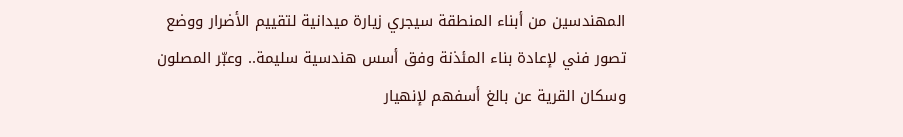المهندسين من أبناء المنطقة سيجري زيارة ميدانية لتقييم الأضرار ووضع تصور فني لإعادة بناء المئذنة وفق أسس هندسية سليمة.. وعبّر المصلون وسكان القرية عن بالغ أسفهم لإنهيار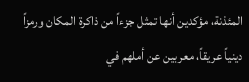المئذنة، مؤكدين أنها تمثل جزءاً من ذاكرة المكان ورمزاً دينياً عريقاً، معربين عن أملهم في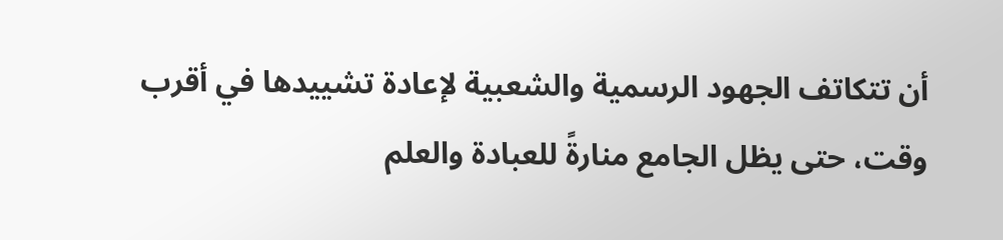أن تتكاتف الجهود الرسمية والشعبية لإعادة تشييدها في أقرب وقت، حتى يظل الجامع منارةً للعبادة والعلم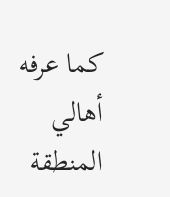كما عرفه أهالي المنطقة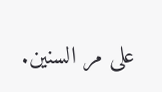على مر السنين.